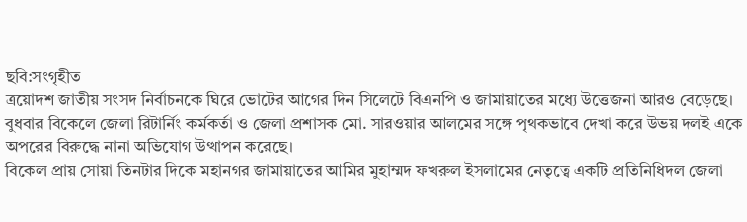ছবি:সংগৃহীত
ত্রয়োদশ জাতীয় সংসদ নির্বাচনকে ঘিরে ভোটের আগের দিন সিলেটে বিএনপি ও জামায়াতের মধ্যে উত্তেজনা আরও বেড়েছে। বুধবার বিকেলে জেলা রিটার্নিং কর্মকর্তা ও জেলা প্রশাসক মো. সারওয়ার আলমের সঙ্গে পৃথকভাবে দেখা করে উভয় দলই একে অপরের বিরুদ্ধে নানা অভিযোগ উত্থাপন করেছে।
বিকেল প্রায় সোয়া তিনটার দিকে মহানগর জামায়াতের আমির মুহাম্মদ ফখরুল ইসলামের নেতৃত্বে একটি প্রতিনিধিদল জেলা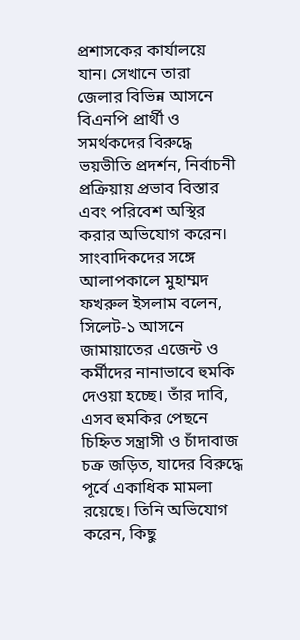প্রশাসকের কার্যালয়ে যান। সেখানে তারা জেলার বিভিন্ন আসনে বিএনপি প্রার্থী ও সমর্থকদের বিরুদ্ধে ভয়ভীতি প্রদর্শন, নির্বাচনী প্রক্রিয়ায় প্রভাব বিস্তার এবং পরিবেশ অস্থির করার অভিযোগ করেন।
সাংবাদিকদের সঙ্গে আলাপকালে মুহাম্মদ ফখরুল ইসলাম বলেন, সিলেট-১ আসনে জামায়াতের এজেন্ট ও কর্মীদের নানাভাবে হুমকি দেওয়া হচ্ছে। তাঁর দাবি, এসব হুমকির পেছনে চিহ্নিত সন্ত্রাসী ও চাঁদাবাজ চক্র জড়িত, যাদের বিরুদ্ধে পূর্বে একাধিক মামলা রয়েছে। তিনি অভিযোগ করেন, কিছু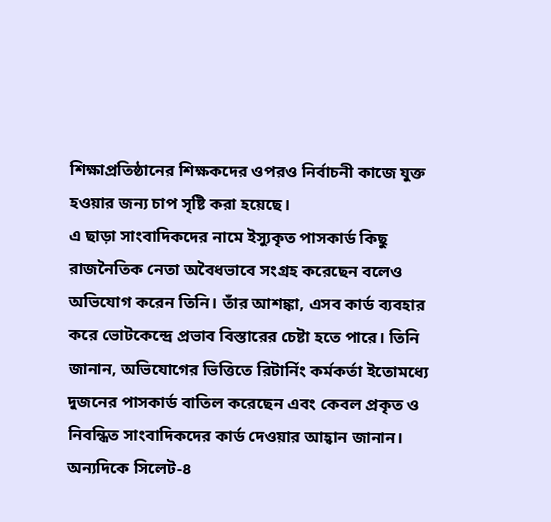শিক্ষাপ্রতিষ্ঠানের শিক্ষকদের ওপরও নির্বাচনী কাজে যুক্ত হওয়ার জন্য চাপ সৃষ্টি করা হয়েছে।
এ ছাড়া সাংবাদিকদের নামে ইস্যুকৃত পাসকার্ড কিছু রাজনৈতিক নেতা অবৈধভাবে সংগ্রহ করেছেন বলেও অভিযোগ করেন তিনি। তাঁর আশঙ্কা, এসব কার্ড ব্যবহার করে ভোটকেন্দ্রে প্রভাব বিস্তারের চেষ্টা হতে পারে। তিনি জানান, অভিযোগের ভিত্তিতে রিটার্নিং কর্মকর্তা ইতোমধ্যে দুজনের পাসকার্ড বাতিল করেছেন এবং কেবল প্রকৃত ও নিবন্ধিত সাংবাদিকদের কার্ড দেওয়ার আহ্বান জানান।
অন্যদিকে সিলেট-৪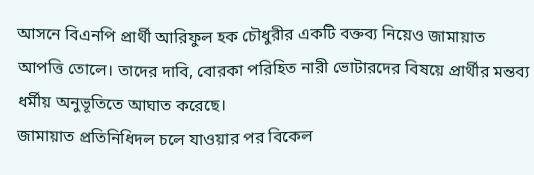আসনে বিএনপি প্রার্থী আরিফুল হক চৌধুরীর একটি বক্তব্য নিয়েও জামায়াত আপত্তি তোলে। তাদের দাবি, বোরকা পরিহিত নারী ভোটারদের বিষয়ে প্রার্থীর মন্তব্য ধর্মীয় অনুভূতিতে আঘাত করেছে।
জামায়াত প্রতিনিধিদল চলে যাওয়ার পর বিকেল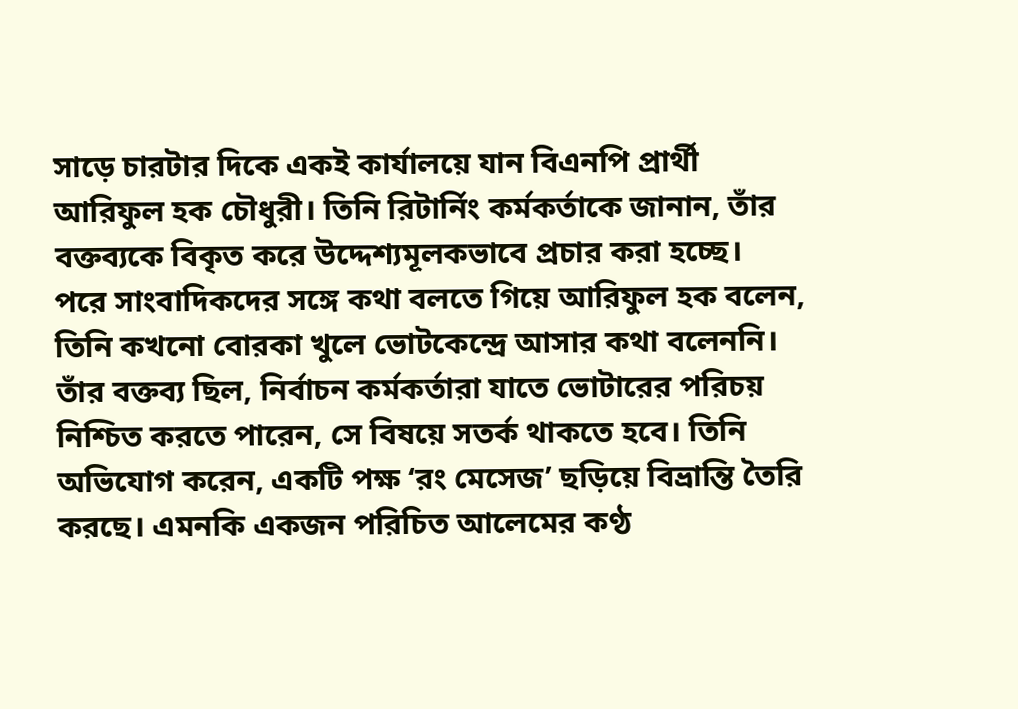সাড়ে চারটার দিকে একই কার্যালয়ে যান বিএনপি প্রার্থী আরিফুল হক চৌধুরী। তিনি রিটার্নিং কর্মকর্তাকে জানান, তাঁর বক্তব্যকে বিকৃত করে উদ্দেশ্যমূলকভাবে প্রচার করা হচ্ছে।
পরে সাংবাদিকদের সঙ্গে কথা বলতে গিয়ে আরিফুল হক বলেন, তিনি কখনো বোরকা খুলে ভোটকেন্দ্রে আসার কথা বলেননি। তাঁর বক্তব্য ছিল, নির্বাচন কর্মকর্তারা যাতে ভোটারের পরিচয় নিশ্চিত করতে পারেন, সে বিষয়ে সতর্ক থাকতে হবে। তিনি অভিযোগ করেন, একটি পক্ষ ‘রং মেসেজ’ ছড়িয়ে বিভ্রান্তি তৈরি করছে। এমনকি একজন পরিচিত আলেমের কণ্ঠ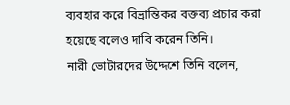ব্যবহার করে বিভ্রান্তিকর বক্তব্য প্রচার করা হয়েছে বলেও দাবি করেন তিনি।
নারী ভোটারদের উদ্দেশে তিনি বলেন,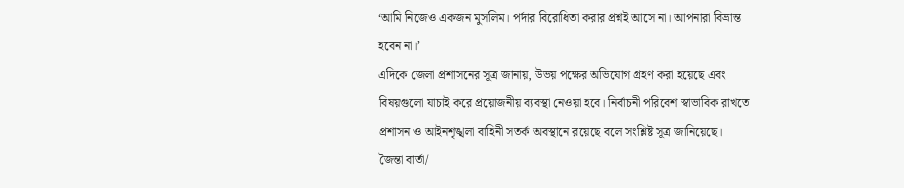‘আমি নিজেও একজন মুসলিম। পর্দার বিরোধিতা করার প্রশ্নই আসে না। আপনারা বিভ্রান্ত হবেন না।’
এদিকে জেলা প্রশাসনের সূত্র জানায়, উভয় পক্ষের অভিযোগ গ্রহণ করা হয়েছে এবং বিষয়গুলো যাচাই করে প্রয়োজনীয় ব্যবস্থা নেওয়া হবে। নির্বাচনী পরিবেশ স্বাভাবিক রাখতে প্রশাসন ও আইনশৃঙ্খলা বাহিনী সতর্ক অবস্থানে রয়েছে বলে সংশ্লিষ্ট সূত্র জানিয়েছে।
জৈন্তা বার্তা/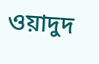ওয়াদুদ